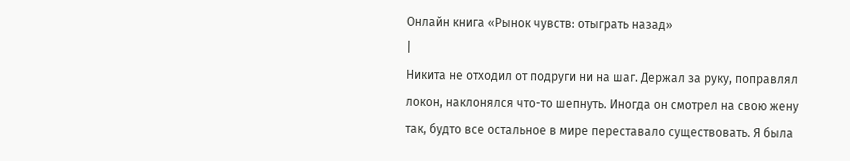Онлайн книга «Рынок чувств: отыграть назад»
|
Никита не отходил от подруги ни на шаг. Держал за руку, поправлял локон, наклонялся что-то шепнуть. Иногда он смотрел на свою жену так, будто все остальное в мире переставало существовать. Я была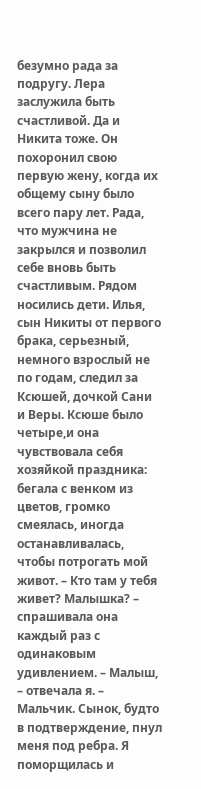безумно рада за подругу. Лера заслужила быть счастливой. Да и Никита тоже. Он похоронил свою первую жену, когда их общему сыну было всего пару лет. Рада, что мужчина не закрылся и позволил себе вновь быть счастливым. Рядом носились дети. Илья, сын Никиты от первого брака, серьезный, немного взрослый не по годам, следил за Ксюшей, дочкой Сани и Веры. Ксюше было четыре,и она чувствовала себя хозяйкой праздника: бегала с венком из цветов, громко смеялась, иногда останавливалась, чтобы потрогать мой живот. – Кто там у тебя живет? Малышка? – спрашивала она каждый раз с одинаковым удивлением. – Малыш, – отвечала я. – Мальчик. Сынок, будто в подтверждение, пнул меня под ребра. Я поморщилась и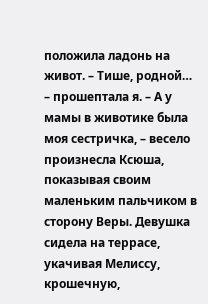положила ладонь на живот. – Тише, родной… – прошептала я. – А у мамы в животике была моя сестричка, – весело произнесла Ксюша, показывая своим маленьким пальчиком в сторону Веры. Девушка сидела на террасе, укачивая Мелиссу, крошечную,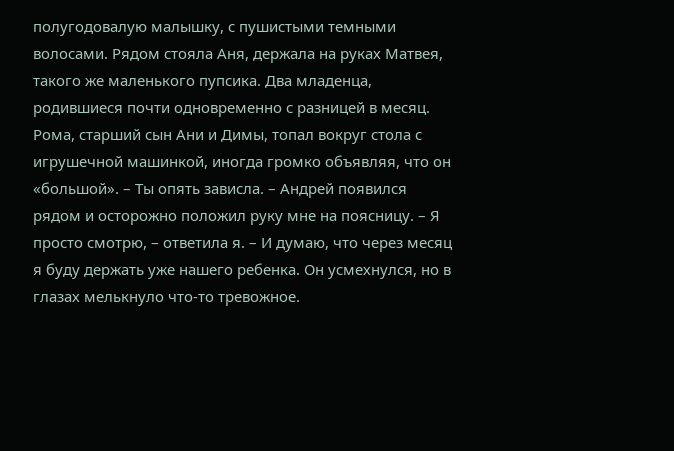полугодовалую малышку, с пушистыми темными волосами. Рядом стояла Аня, держала на руках Матвея, такого же маленького пупсика. Два младенца, родившиеся почти одновременно с разницей в месяц. Рома, старший сын Ани и Димы, топал вокруг стола с игрушечной машинкой, иногда громко объявляя, что он «большой». – Ты опять зависла. – Андрей появился рядом и осторожно положил руку мне на поясницу. – Я просто смотрю, – ответила я. – И думаю, что через месяц я буду держать уже нашего ребенка. Он усмехнулся, но в глазах мелькнуло что-то тревожное.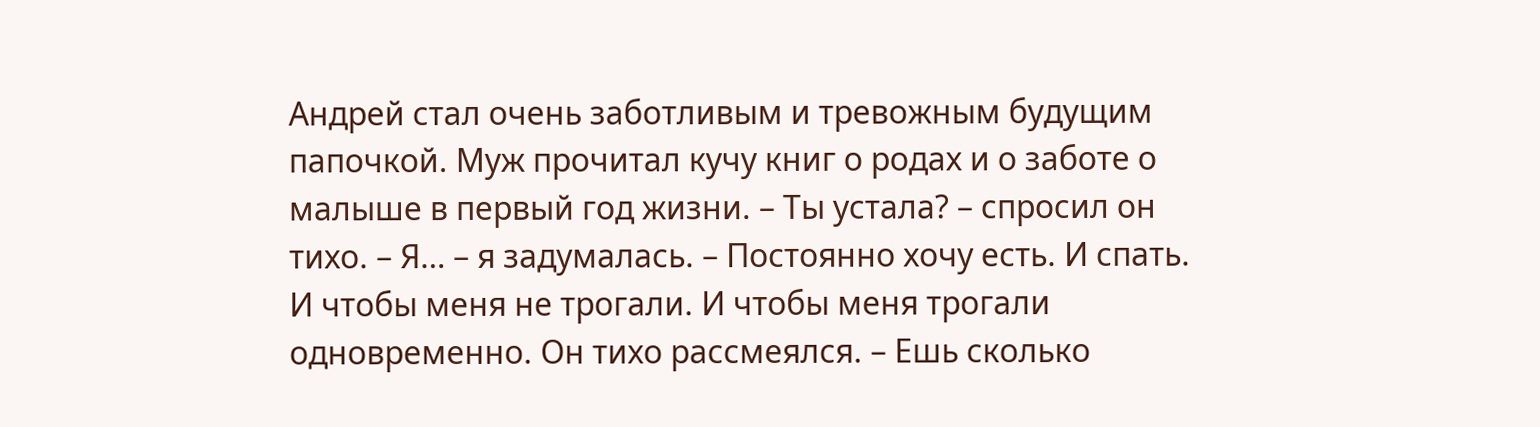Андрей стал очень заботливым и тревожным будущим папочкой. Муж прочитал кучу книг о родах и о заботе о малыше в первый год жизни. – Ты устала? – спросил он тихо. – Я… – я задумалась. – Постоянно хочу есть. И спать. И чтобы меня не трогали. И чтобы меня трогали одновременно. Он тихо рассмеялся. – Ешь сколько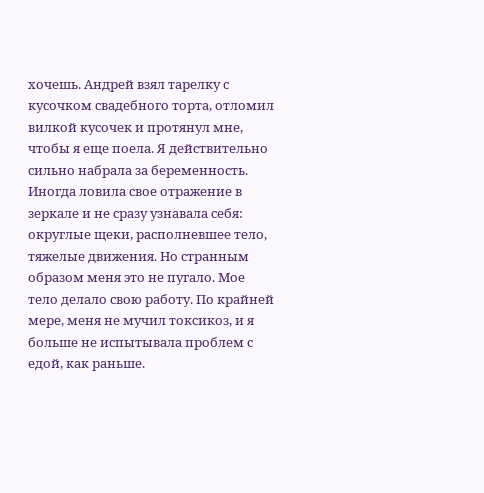хочешь. Андрей взял тарелку с кусочком свадебного торта, отломил вилкой кусочек и протянул мне, чтобы я еще поела. Я действительно сильно набрала за беременность. Иногда ловила свое отражение в зеркале и не сразу узнавала себя: округлые щеки, располневшее тело, тяжелые движения. Но странным образом меня это не пугало. Мое тело делало свою работу. По крайней мере, меня не мучил токсикоз, и я больше не испытывала проблем с едой, как раньше.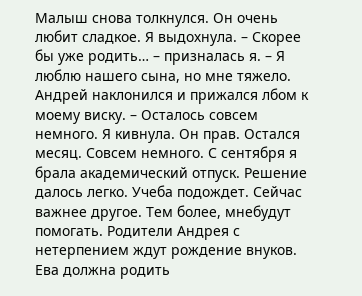Малыш снова толкнулся. Он очень любит сладкое. Я выдохнула. – Скорее бы уже родить… – призналась я. – Я люблю нашего сына, но мне тяжело. Андрей наклонился и прижался лбом к моему виску. – Осталось совсем немного. Я кивнула. Он прав. Остался месяц. Совсем немного. С сентября я брала академический отпуск. Решение далось легко. Учеба подождет. Сейчас важнее другое. Тем более, мнебудут помогать. Родители Андрея с нетерпением ждут рождение внуков. Ева должна родить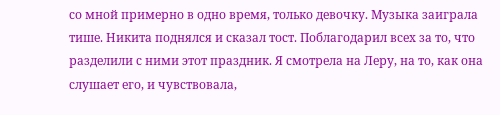со мной примерно в одно время, только девочку. Музыка заиграла тише. Никита поднялся и сказал тост. Поблагодарил всех за то, что разделили с ними этот праздник. Я смотрела на Леру, на то, как она слушает его, и чувствовала,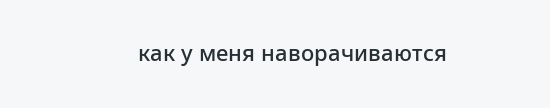как у меня наворачиваются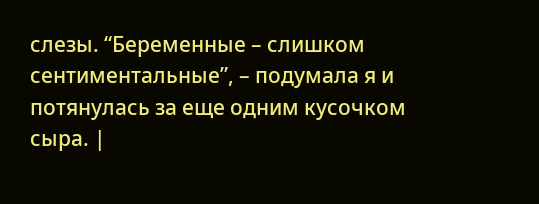слезы. “Беременные – слишком сентиментальные”, – подумала я и потянулась за еще одним кусочком сыра. |